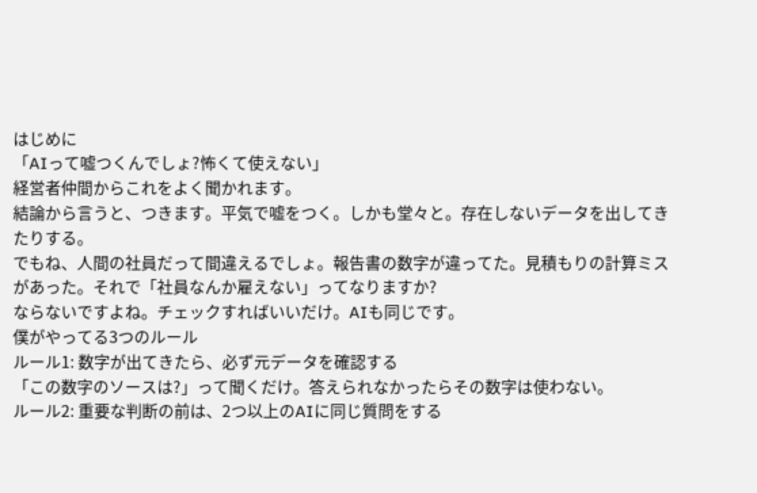はじめに
「AIって嘘つくんでしょ?怖くて使えない」
経営者仲間からこれをよく聞かれます。
結論から言うと、つきます。平気で嘘をつく。しかも堂々と。存在しないデータを出してきたりする。
でもね、人間の社員だって間違えるでしょ。報告書の数字が違ってた。見積もりの計算ミスがあった。それで「社員なんか雇えない」ってなりますか?
ならないですよね。チェックすればいいだけ。AIも同じです。
僕がやってる3つのルール
ルール1: 数字が出てきたら、必ず元データを確認する
「この数字のソースは?」って聞くだけ。答えられなかったらその数字は使わない。
ルール2: 重要な判断の前は、2つ以上のAIに同じ質問をする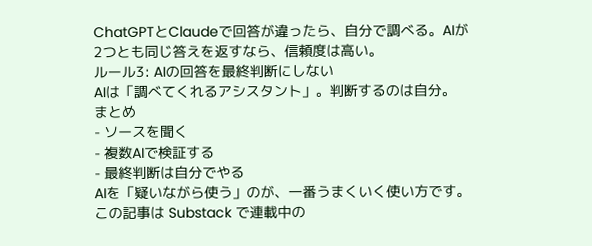ChatGPTとClaudeで回答が違ったら、自分で調べる。AIが2つとも同じ答えを返すなら、信頼度は高い。
ルール3: AIの回答を最終判断にしない
AIは「調べてくれるアシスタント」。判断するのは自分。
まとめ
- ソースを聞く
- 複数AIで検証する
- 最終判断は自分でやる
AIを「疑いながら使う」のが、一番うまくいく使い方です。
この記事は Substack で連載中の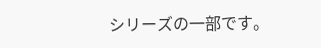シリーズの一部です。